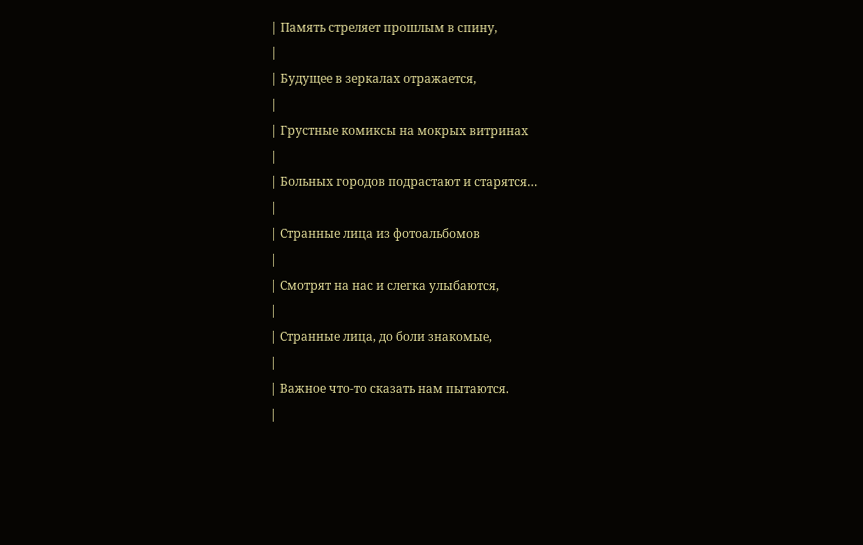| Память стреляет прошлым в спину,
|
| Будущее в зеркалах отражается,
|
| Грустные комиксы на мокрых витринах
|
| Больных городов подрастают и старятся…
|
| Странные лица из фотоальбомов
|
| Смотрят на нас и слегка улыбаются,
|
| Странные лица, до боли знакомые,
|
| Важное что-то сказать нам пытаются.
|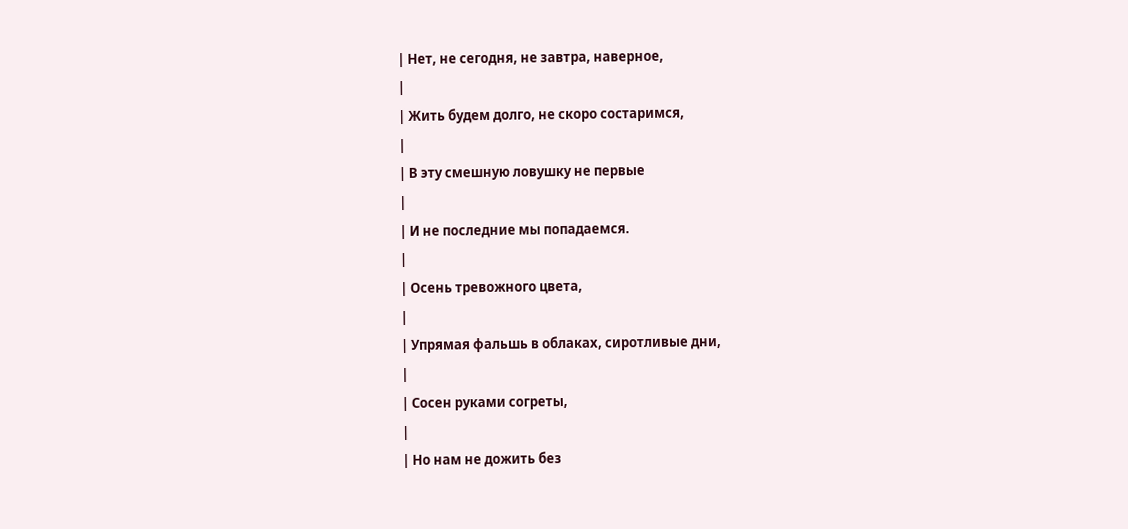| Нет, не сегодня, не завтра, наверное,
|
| Жить будем долго, не скоро состаримся,
|
| В эту смешную ловушку не первые
|
| И не последние мы попадаемся.
|
| Осень тревожного цвета,
|
| Упрямая фальшь в облаках, сиротливые дни,
|
| Сосен руками согреты,
|
| Но нам не дожить без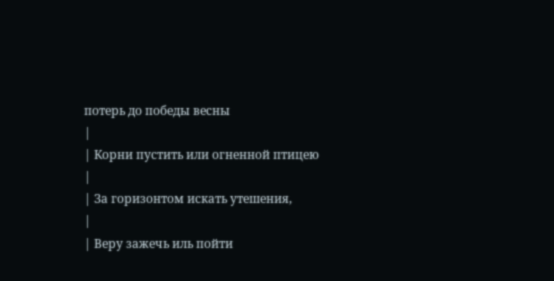потерь до победы весны
|
| Корни пустить или огненной птицею
|
| За горизонтом искать утешения,
|
| Веру зажечь иль пойти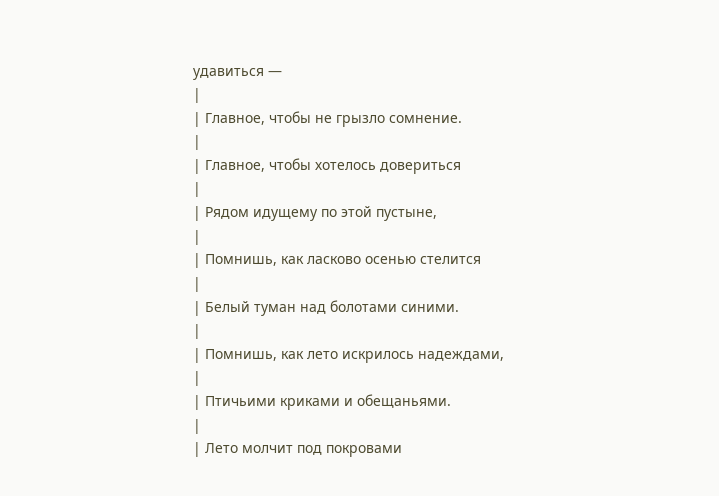удавиться —
|
| Главное, чтобы не грызло сомнение.
|
| Главное, чтобы хотелось довериться
|
| Рядом идущему по этой пустыне,
|
| Помнишь, как ласково осенью стелится
|
| Белый туман над болотами синими.
|
| Помнишь, как лето искрилось надеждами,
|
| Птичьими криками и обещаньями.
|
| Лето молчит под покровами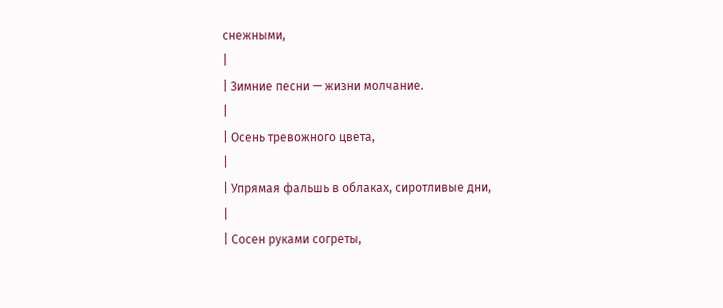снежными,
|
| Зимние песни — жизни молчание.
|
| Осень тревожного цвета,
|
| Упрямая фальшь в облаках, сиротливые дни,
|
| Сосен руками согреты,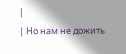|
| Но нам не дожить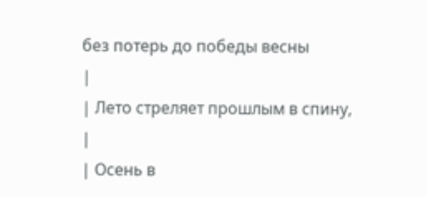без потерь до победы весны
|
| Лето стреляет прошлым в спину,
|
| Осень в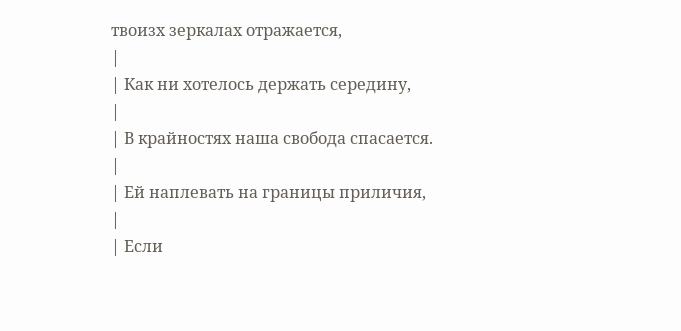твоизх зеркалах отражается,
|
| Как ни хотелось держать середину,
|
| В крайностях наша свобода спасается.
|
| Ей наплевать на границы приличия,
|
| Если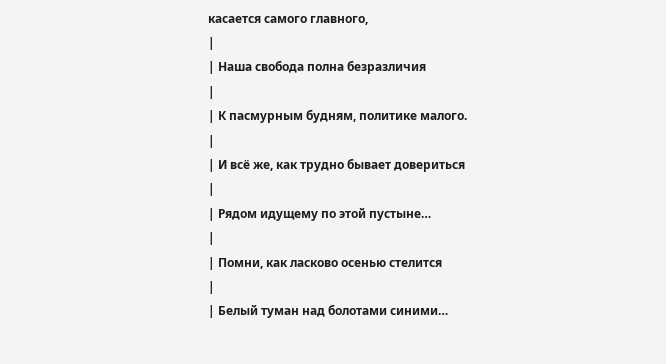касается самого главного,
|
| Наша свобода полна безразличия
|
| К пасмурным будням, политике малого.
|
| И всё же, как трудно бывает довериться
|
| Рядом идущему по этой пустыне…
|
| Помни, как ласково осенью стелится
|
| Белый туман над болотами синими…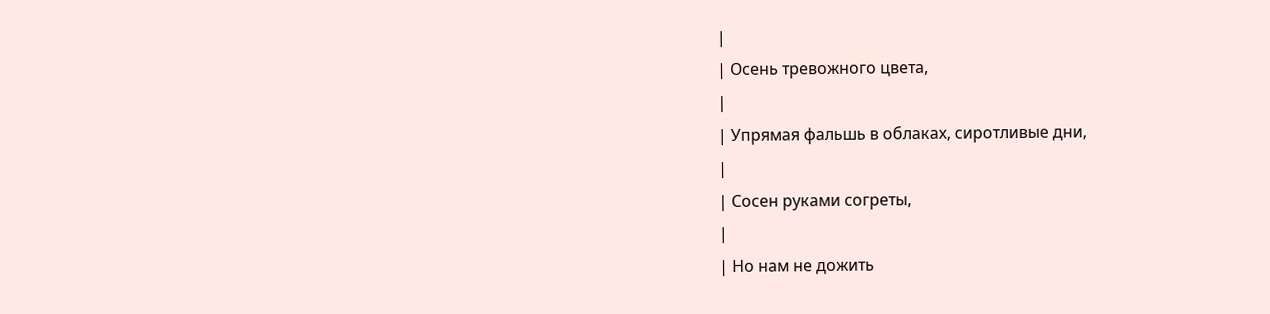|
| Осень тревожного цвета,
|
| Упрямая фальшь в облаках, сиротливые дни,
|
| Сосен руками согреты,
|
| Но нам не дожить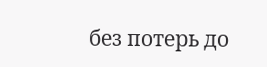без потерь до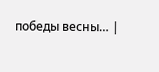победы весны… |